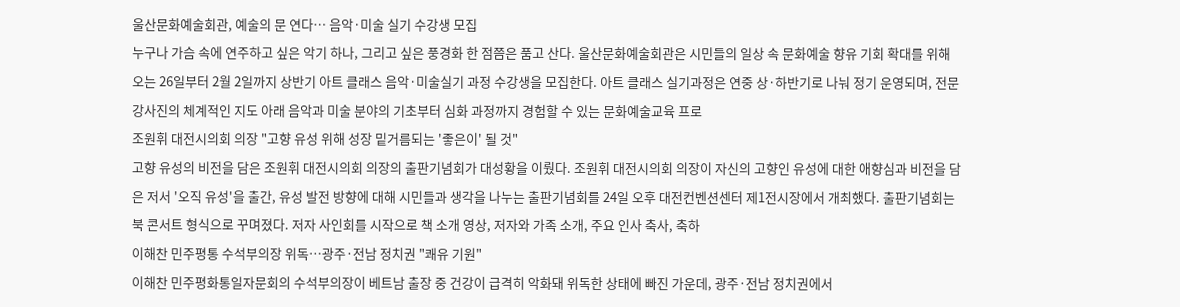울산문화예술회관, 예술의 문 연다… 음악·미술 실기 수강생 모집
누구나 가슴 속에 연주하고 싶은 악기 하나, 그리고 싶은 풍경화 한 점쯤은 품고 산다. 울산문화예술회관은 시민들의 일상 속 문화예술 향유 기회 확대를 위해 오는 26일부터 2월 2일까지 상반기 아트 클래스 음악·미술실기 과정 수강생을 모집한다. 아트 클래스 실기과정은 연중 상·하반기로 나눠 정기 운영되며, 전문 강사진의 체계적인 지도 아래 음악과 미술 분야의 기초부터 심화 과정까지 경험할 수 있는 문화예술교육 프로
조원휘 대전시의회 의장 "고향 유성 위해 성장 밑거름되는 '좋은이' 될 것"
고향 유성의 비전을 담은 조원휘 대전시의회 의장의 출판기념회가 대성황을 이뤘다. 조원휘 대전시의회 의장이 자신의 고향인 유성에 대한 애향심과 비전을 담은 저서 '오직 유성'을 출간, 유성 발전 방향에 대해 시민들과 생각을 나누는 출판기념회를 24일 오후 대전컨벤션센터 제1전시장에서 개최했다. 출판기념회는 북 콘서트 형식으로 꾸며졌다. 저자 사인회를 시작으로 책 소개 영상, 저자와 가족 소개, 주요 인사 축사, 축하
이해찬 민주평통 수석부의장 위독…광주·전남 정치권 "쾌유 기원"
이해찬 민주평화통일자문회의 수석부의장이 베트남 출장 중 건강이 급격히 악화돼 위독한 상태에 빠진 가운데, 광주·전남 정치권에서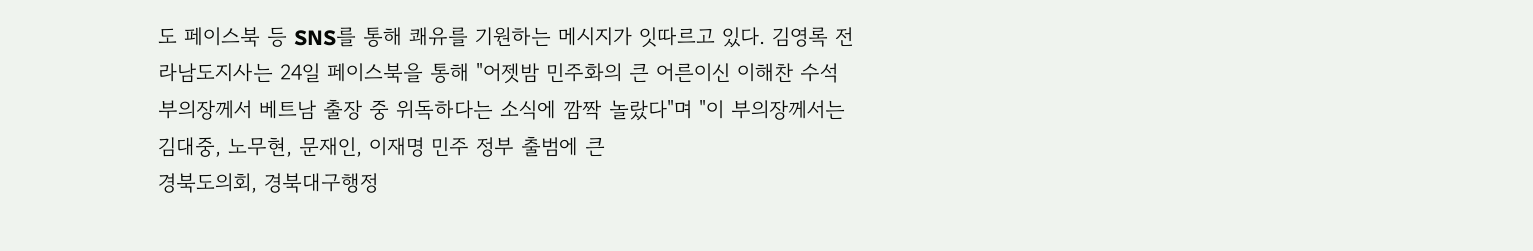도 페이스북 등 SNS를 통해 쾌유를 기원하는 메시지가 잇따르고 있다. 김영록 전라남도지사는 24일 페이스북을 통해 "어젯밤 민주화의 큰 어른이신 이해찬 수석부의장께서 베트남 출장 중 위독하다는 소식에 깜짝 놀랐다"며 "이 부의장께서는 김대중, 노무현, 문재인, 이재명 민주 정부 출범에 큰
경북도의회, 경북대구행정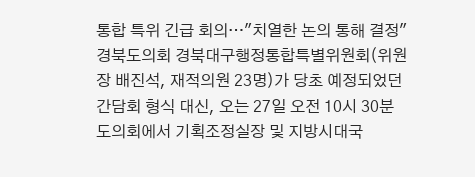통합 특위 긴급 회의…"치열한 논의 통해 결정"
경북도의회 경북대구행정통합특별위원회(위원장 배진석, 재적의원 23명)가 당초 예정되었던 간담회 형식 대신, 오는 27일 오전 10시 30분 도의회에서 기획조정실장 및 지방시대국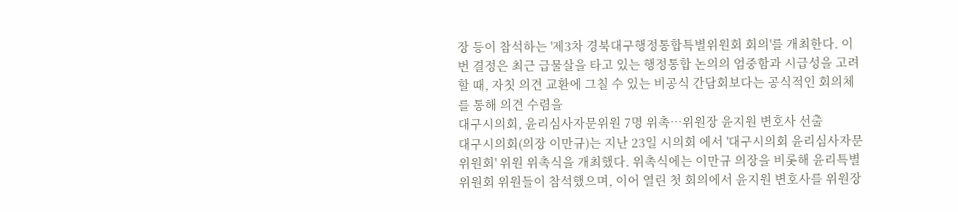장 등이 참석하는 '제3차 경북대구행정통합특별위원회 회의'를 개최한다. 이번 결정은 최근 급물살을 타고 있는 행정통합 논의의 엄중함과 시급성을 고려할 때, 자칫 의견 교환에 그칠 수 있는 비공식 간담회보다는 공식적인 회의체를 통해 의견 수렴을
대구시의회, 윤리심사자문위원 7명 위촉…위원장 윤지원 변호사 선출
대구시의회(의장 이만규)는 지난 23일 시의회 에서 '대구시의회 윤리심사자문위원회' 위원 위촉식을 개최했다. 위촉식에는 이만규 의장을 비롯해 윤리특별위원회 위원들이 참석했으며, 이어 열린 첫 회의에서 윤지원 변호사를 위원장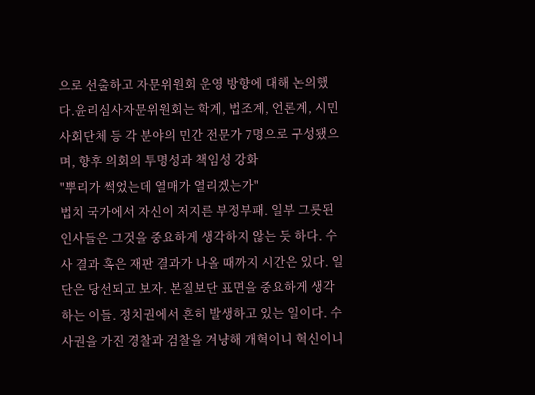으로 선출하고 자문위원회 운영 방향에 대해 논의했다.윤리심사자문위원회는 학계, 법조계, 언론계, 시민사회단체 등 각 분야의 민간 전문가 7명으로 구성됐으며, 향후 의회의 투명성과 책임성 강화
"뿌리가 썩었는데 열매가 열리겠는가"
법치 국가에서 자신이 저지른 부정부패. 일부 그릇된 인사들은 그것을 중요하게 생각하지 않는 듯 하다. 수사 결과 혹은 재판 결과가 나올 때까지 시간은 있다. 일단은 당선되고 보자. 본질보단 표면을 중요하게 생각하는 이들. 정치권에서 흔히 발생하고 있는 일이다. 수사권을 가진 경찰과 검찰을 겨냥해 개혁이니 혁신이니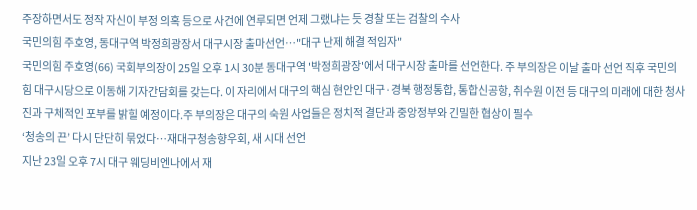주장하면서도 정작 자신이 부정 의혹 등으로 사건에 연루되면 언제 그랬냐는 듯 경찰 또는 검찰의 수사
국민의힘 주호영, 동대구역 박정희광장서 대구시장 출마선언…"대구 난제 해결 적임자"
국민의힘 주호영(66) 국회부의장이 25일 오후 1시 30분 동대구역 '박정희광장'에서 대구시장 출마를 선언한다. 주 부의장은 이날 출마 선언 직후 국민의힘 대구시당으로 이동해 기자간담회를 갖는다. 이 자리에서 대구의 핵심 현안인 대구·경북 행정통합, 통합신공항, 취수원 이전 등 대구의 미래에 대한 청사진과 구체적인 포부를 밝힐 예정이다.주 부의장은 대구의 숙원 사업들은 정치적 결단과 중앙정부와 긴밀한 협상이 필수
‘청송의 끈’ 다시 단단히 묶었다…재대구청송향우회, 새 시대 선언
지난 23일 오후 7시 대구 웨딩비엔나에서 재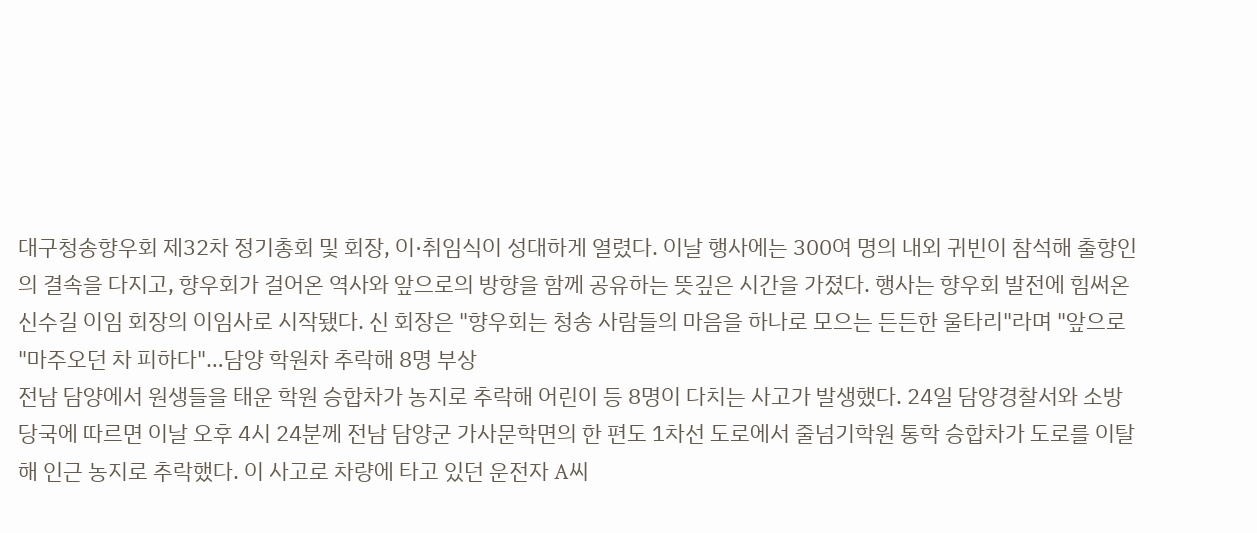대구청송향우회 제32차 정기총회 및 회장, 이·취임식이 성대하게 열렸다. 이날 행사에는 300여 명의 내외 귀빈이 참석해 출향인의 결속을 다지고, 향우회가 걸어온 역사와 앞으로의 방향을 함께 공유하는 뜻깊은 시간을 가졌다. 행사는 향우회 발전에 힘써온 신수길 이임 회장의 이임사로 시작됐다. 신 회장은 "향우회는 청송 사람들의 마음을 하나로 모으는 든든한 울타리"라며 "앞으로
"마주오던 차 피하다"…담양 학원차 추락해 8명 부상
전남 담양에서 원생들을 태운 학원 승합차가 농지로 추락해 어린이 등 8명이 다치는 사고가 발생했다. 24일 담양경찰서와 소방 당국에 따르면 이날 오후 4시 24분께 전남 담양군 가사문학면의 한 편도 1차선 도로에서 줄넘기학원 통학 승합차가 도로를 이탈해 인근 농지로 추락했다. 이 사고로 차량에 타고 있던 운전자 A씨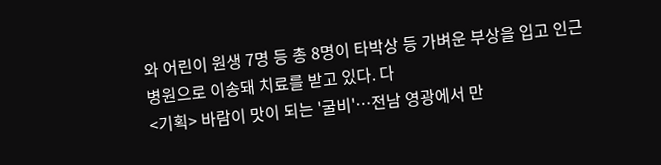와 어린이 원생 7명 등 총 8명이 타박상 등 가벼운 부상을 입고 인근 병원으로 이송돼 치료를 받고 있다. 다
<기획> 바람이 맛이 되는 '굴비'…전남 영광에서 만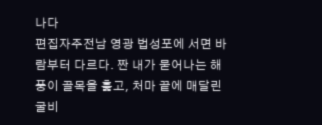나다
편집자주전남 영광 법성포에 서면 바람부터 다르다. 짠 내가 묻어나는 해풍이 골목을 훑고, 처마 끝에 매달린 굴비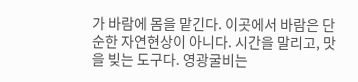가 바람에 몸을 맡긴다. 이곳에서 바람은 단순한 자연현상이 아니다. 시간을 말리고, 맛을 빚는 도구다. 영광굴비는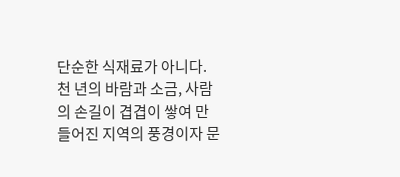단순한 식재료가 아니다. 천 년의 바람과 소금, 사람의 손길이 겹겹이 쌓여 만들어진 지역의 풍경이자 문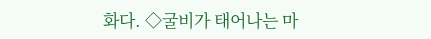화다. ◇굴비가 태어나는 마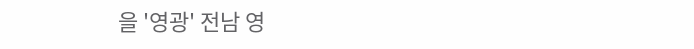을 '영광' 전남 영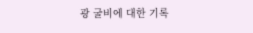광 굴비에 대한 기록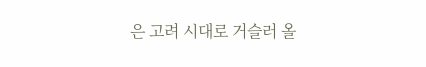은 고려 시대로 거슬러 올